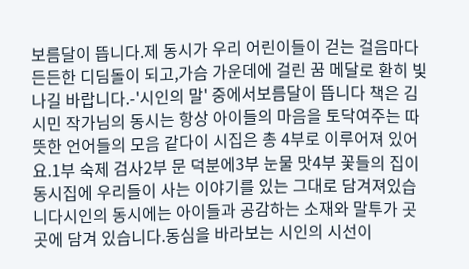보름달이 뜹니다.제 동시가 우리 어린이들이 걷는 걸음마다 든든한 디딤돌이 되고,가슴 가운데에 걸린 꿈 메달로 환히 빛나길 바랍니다.-'시인의 말' 중에서보름달이 뜹니다 책은 김시민 작가님의 동시는 항상 아이들의 마음을 토닥여주는 따뜻한 언어들의 모음 같다이 시집은 총 4부로 이루어져 있어요.1부 숙제 검사2부 문 덕분에3부 눈물 맛4부 꽃들의 집이 동시집에 우리들이 사는 이야기를 있는 그대로 담겨져있습니다시인의 동시에는 아이들과 공감하는 소재와 말투가 곳곳에 담겨 있습니다.동심을 바라보는 시인의 시선이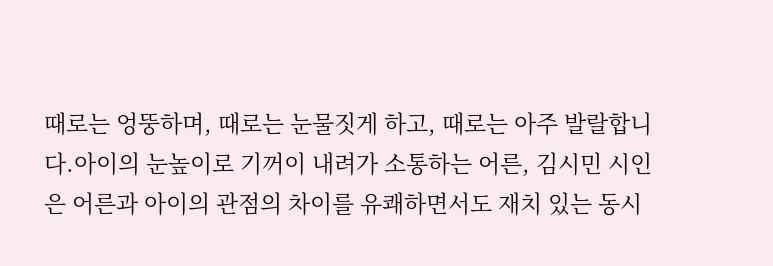때로는 엉뚱하며, 때로는 눈물짓게 하고, 때로는 아주 발랄합니다.아이의 눈높이로 기꺼이 내려가 소통하는 어른, 김시민 시인은 어른과 아이의 관점의 차이를 유쾌하면서도 재치 있는 동시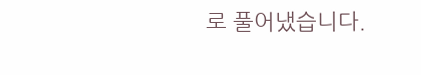로 풀어냈습니다.